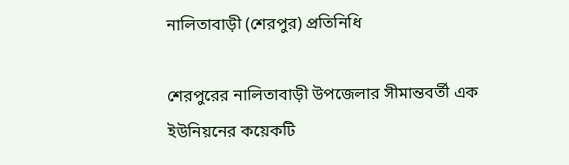নালিতাবাড়ী (শেরপুর) প্রতিনিধি

শেরপুরের নালিতাবাড়ী উপজেলার সীমান্তবর্তী এক ইউনিয়নের কয়েকটি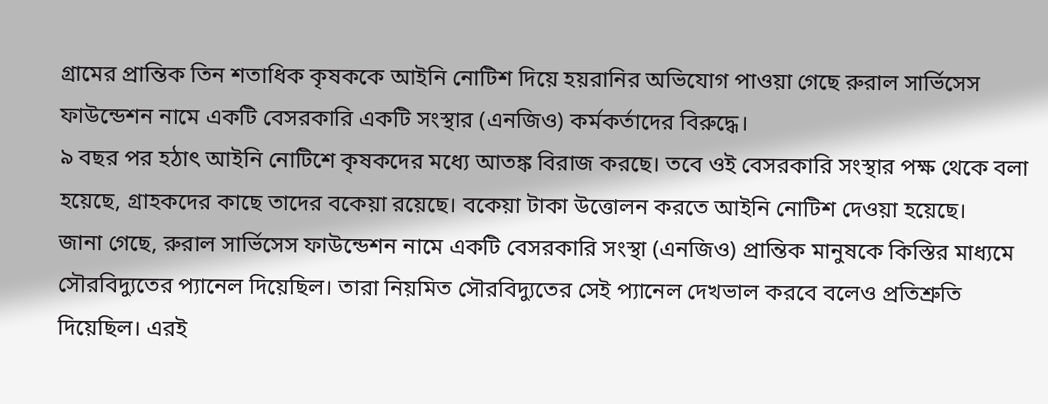গ্রামের প্রান্তিক তিন শতাধিক কৃষককে আইনি নোটিশ দিয়ে হয়রানির অভিযোগ পাওয়া গেছে রুরাল সার্ভিসেস ফাউন্ডেশন নামে একটি বেসরকারি একটি সংস্থার (এনজিও) কর্মকর্তাদের বিরুদ্ধে।
৯ বছর পর হঠাৎ আইনি নোটিশে কৃষকদের মধ্যে আতঙ্ক বিরাজ করছে। তবে ওই বেসরকারি সংস্থার পক্ষ থেকে বলা হয়েছে, গ্রাহকদের কাছে তাদের বকেয়া রয়েছে। বকেয়া টাকা উত্তোলন করতে আইনি নোটিশ দেওয়া হয়েছে।
জানা গেছে, রুরাল সার্ভিসেস ফাউন্ডেশন নামে একটি বেসরকারি সংস্থা (এনজিও) প্রান্তিক মানুষকে কিস্তির মাধ্যমে সৌরবিদ্যুতের প্যানেল দিয়েছিল। তারা নিয়মিত সৌরবিদ্যুতের সেই প্যানেল দেখভাল করবে বলেও প্রতিশ্রুতি দিয়েছিল। এরই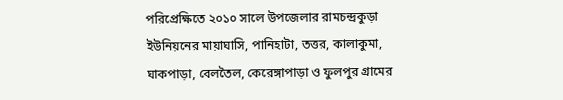পরিপ্রেক্ষিতে ২০১০ সালে উপজেলার রামচন্দ্রকুড়া ইউনিয়নের মায়াঘাসি, পানিহাটা, তত্তর, কালাকুমা, ঘাকপাড়া, বেলতৈল, কেরেঙ্গাপাড়া ও ফুলপুর গ্রামের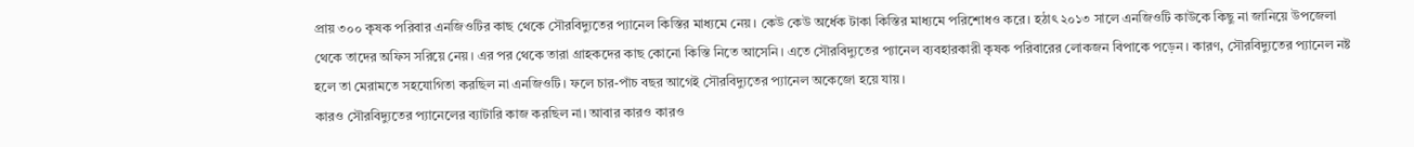প্রায় ৩০০ কৃষক পরিবার এনজিওটির কাছ থেকে সৌরবিদ্যুতের প্যানেল কিস্তির মাধ্যমে নেয়। কেউ কেউ অর্ধেক টাকা কিস্তির মাধ্যমে পরিশোধও করে। হঠাৎ ২০১৩ সালে এনজিওটি কাউকে কিছু না জানিয়ে উপজেলা থেকে তাদের অফিস সরিয়ে নেয়। এর পর থেকে তারা গ্রাহকদের কাছ কোনো কিস্তি নিতে আসেনি। এতে সৌরবিদ্যুতের প্যানেল ব্যবহারকারী কৃষক পরিবারের লোকজন বিপাকে পড়েন। কারণ, সৌরবিদ্যুতের প্যানেল নষ্ট হলে তা মেরামতে সহযোগিতা করছিল না এনজিওটি। ফলে চার-পাঁচ বছর আগেই সৌরবিদ্যুতের প্যানেল অকেজো হয়ে যায়।
কারও সৌরবিদ্যুতের প্যানেলের ব্যাটারি কাজ করছিল না। আবার কারও কারও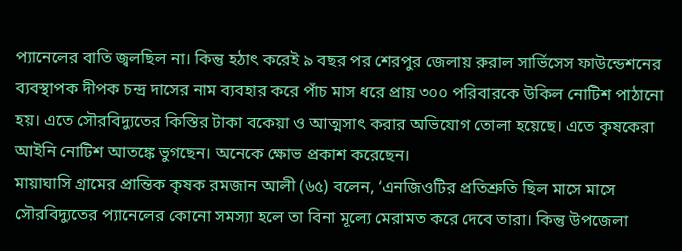প্যানেলের বাতি জ্বলছিল না। কিন্তু হঠাৎ করেই ৯ বছর পর শেরপুর জেলায় রুরাল সার্ভিসেস ফাউন্ডেশনের ব্যবস্থাপক দীপক চন্দ্ৰ দাসের নাম ব্যবহার করে পাঁচ মাস ধরে প্রায় ৩০০ পরিবারকে উকিল নোটিশ পাঠানো হয়। এতে সৌরবিদ্যুতের কিস্তির টাকা বকেয়া ও আত্মসাৎ করার অভিযোগ তোলা হয়েছে। এতে কৃষকেরা আইনি নোটিশ আতঙ্কে ভুগছেন। অনেকে ক্ষোভ প্রকাশ করেছেন।
মায়াঘাসি গ্রামের প্রান্তিক কৃষক রমজান আলী (৬৫) বলেন, ‘এনজিওটির প্রতিশ্রুতি ছিল মাসে মাসে সৌরবিদ্যুতের প্যানেলের কোনো সমস্যা হলে তা বিনা মূল্যে মেরামত করে দেবে তারা। কিন্তু উপজেলা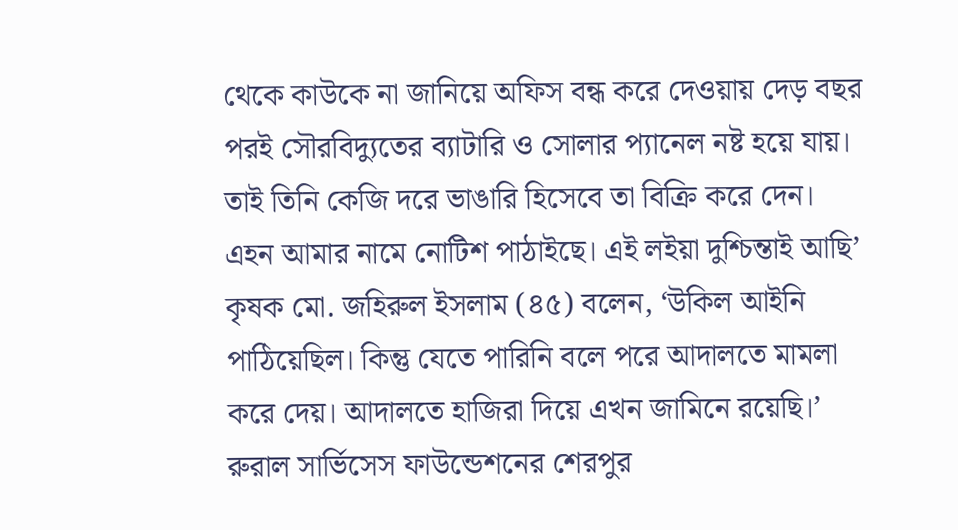থেকে কাউকে না জানিয়ে অফিস বন্ধ করে দেওয়ায় দেড় বছর পরই সৌরবিদ্যুতের ব্যাটারি ও সোলার প্যানেল নষ্ট হয়ে যায়। তাই তিনি কেজি দরে ভাঙারি হিসেবে তা বিক্রি করে দেন। এহন আমার নামে নোটিশ পাঠাইছে। এই লইয়া দুশ্চিন্তাই আছি’
কৃষক মো. জহিরুল ইসলাম (৪৫) বলেন, ‘উকিল আইনি পাঠিয়েছিল। কিন্তু যেতে পারিনি বলে পরে আদালতে মামলা করে দেয়। আদালতে হাজিরা দিয়ে এখন জামিনে রয়েছি।’
রুরাল সার্ভিসেস ফাউন্ডেশনের শেরপুর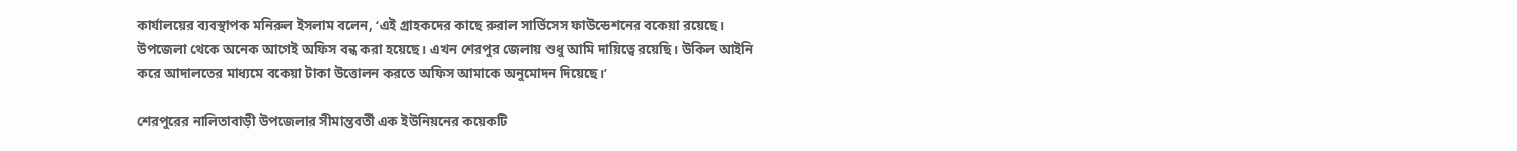কার্যালয়ের ব্যবস্থাপক মনিরুল ইসলাম বলেন, ‘এই গ্রাহকদের কাছে রুরাল সার্ভিসেস ফাউন্ডেশনের বকেয়া রয়েছে। উপজেলা থেকে অনেক আগেই অফিস বন্ধ করা হয়েছে। এখন শেরপুর জেলায় শুধু আমি দায়িত্বে রয়েছি। উকিল আইনি করে আদালতের মাধ্যমে বকেয়া টাকা উত্তোলন করতে অফিস আমাকে অনুমোদন দিয়েছে।’

শেরপুরের নালিতাবাড়ী উপজেলার সীমান্তবর্তী এক ইউনিয়নের কয়েকটি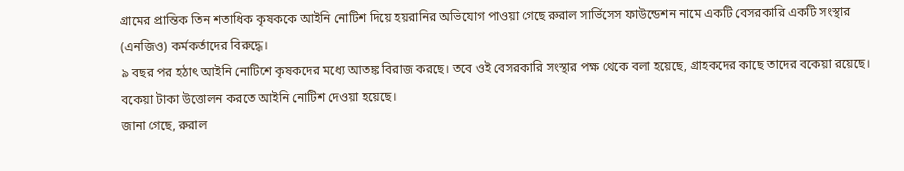গ্রামের প্রান্তিক তিন শতাধিক কৃষককে আইনি নোটিশ দিয়ে হয়রানির অভিযোগ পাওয়া গেছে রুরাল সার্ভিসেস ফাউন্ডেশন নামে একটি বেসরকারি একটি সংস্থার (এনজিও) কর্মকর্তাদের বিরুদ্ধে।
৯ বছর পর হঠাৎ আইনি নোটিশে কৃষকদের মধ্যে আতঙ্ক বিরাজ করছে। তবে ওই বেসরকারি সংস্থার পক্ষ থেকে বলা হয়েছে, গ্রাহকদের কাছে তাদের বকেয়া রয়েছে। বকেয়া টাকা উত্তোলন করতে আইনি নোটিশ দেওয়া হয়েছে।
জানা গেছে, রুরাল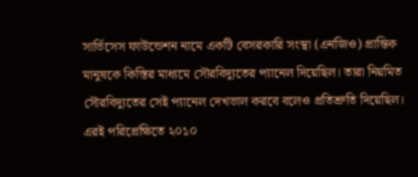সার্ভিসেস ফাউন্ডেশন নামে একটি বেসরকারি সংস্থা (এনজিও) প্রান্তিক মানুষকে কিস্তির মাধ্যমে সৌরবিদ্যুতের প্যানেল দিয়েছিল। তারা নিয়মিত সৌরবিদ্যুতের সেই প্যানেল দেখভাল করবে বলেও প্রতিশ্রুতি দিয়েছিল। এরই পরিপ্রেক্ষিতে ২০১০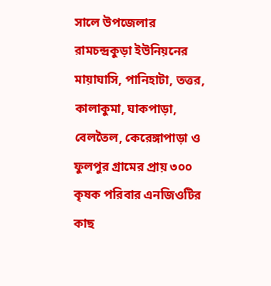সালে উপজেলার রামচন্দ্রকুড়া ইউনিয়নের মায়াঘাসি, পানিহাটা, তত্তর, কালাকুমা, ঘাকপাড়া, বেলতৈল, কেরেঙ্গাপাড়া ও ফুলপুর গ্রামের প্রায় ৩০০ কৃষক পরিবার এনজিওটির কাছ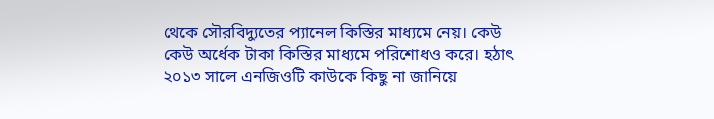থেকে সৌরবিদ্যুতের প্যানেল কিস্তির মাধ্যমে নেয়। কেউ কেউ অর্ধেক টাকা কিস্তির মাধ্যমে পরিশোধও করে। হঠাৎ ২০১৩ সালে এনজিওটি কাউকে কিছু না জানিয়ে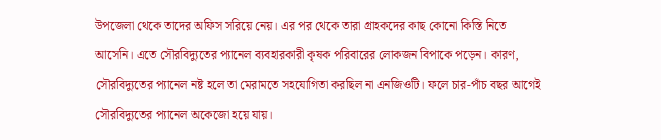উপজেলা থেকে তাদের অফিস সরিয়ে নেয়। এর পর থেকে তারা গ্রাহকদের কাছ কোনো কিস্তি নিতে আসেনি। এতে সৌরবিদ্যুতের প্যানেল ব্যবহারকারী কৃষক পরিবারের লোকজন বিপাকে পড়েন। কারণ, সৌরবিদ্যুতের প্যানেল নষ্ট হলে তা মেরামতে সহযোগিতা করছিল না এনজিওটি। ফলে চার-পাঁচ বছর আগেই সৌরবিদ্যুতের প্যানেল অকেজো হয়ে যায়।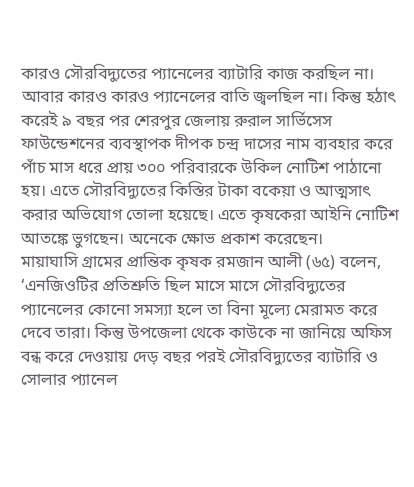কারও সৌরবিদ্যুতের প্যানেলের ব্যাটারি কাজ করছিল না। আবার কারও কারও প্যানেলের বাতি জ্বলছিল না। কিন্তু হঠাৎ করেই ৯ বছর পর শেরপুর জেলায় রুরাল সার্ভিসেস ফাউন্ডেশনের ব্যবস্থাপক দীপক চন্দ্ৰ দাসের নাম ব্যবহার করে পাঁচ মাস ধরে প্রায় ৩০০ পরিবারকে উকিল নোটিশ পাঠানো হয়। এতে সৌরবিদ্যুতের কিস্তির টাকা বকেয়া ও আত্মসাৎ করার অভিযোগ তোলা হয়েছে। এতে কৃষকেরা আইনি নোটিশ আতঙ্কে ভুগছেন। অনেকে ক্ষোভ প্রকাশ করেছেন।
মায়াঘাসি গ্রামের প্রান্তিক কৃষক রমজান আলী (৬৫) বলেন, ‘এনজিওটির প্রতিশ্রুতি ছিল মাসে মাসে সৌরবিদ্যুতের প্যানেলের কোনো সমস্যা হলে তা বিনা মূল্যে মেরামত করে দেবে তারা। কিন্তু উপজেলা থেকে কাউকে না জানিয়ে অফিস বন্ধ করে দেওয়ায় দেড় বছর পরই সৌরবিদ্যুতের ব্যাটারি ও সোলার প্যানেল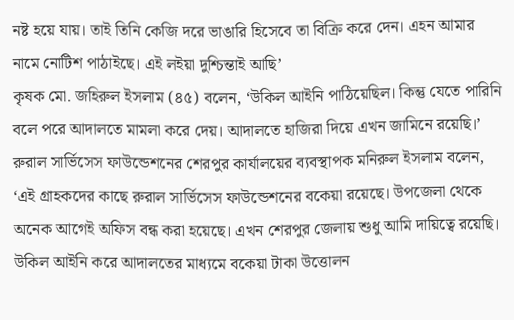নষ্ট হয়ে যায়। তাই তিনি কেজি দরে ভাঙারি হিসেবে তা বিক্রি করে দেন। এহন আমার নামে নোটিশ পাঠাইছে। এই লইয়া দুশ্চিন্তাই আছি’
কৃষক মো. জহিরুল ইসলাম (৪৫) বলেন, ‘উকিল আইনি পাঠিয়েছিল। কিন্তু যেতে পারিনি বলে পরে আদালতে মামলা করে দেয়। আদালতে হাজিরা দিয়ে এখন জামিনে রয়েছি।’
রুরাল সার্ভিসেস ফাউন্ডেশনের শেরপুর কার্যালয়ের ব্যবস্থাপক মনিরুল ইসলাম বলেন, ‘এই গ্রাহকদের কাছে রুরাল সার্ভিসেস ফাউন্ডেশনের বকেয়া রয়েছে। উপজেলা থেকে অনেক আগেই অফিস বন্ধ করা হয়েছে। এখন শেরপুর জেলায় শুধু আমি দায়িত্বে রয়েছি। উকিল আইনি করে আদালতের মাধ্যমে বকেয়া টাকা উত্তোলন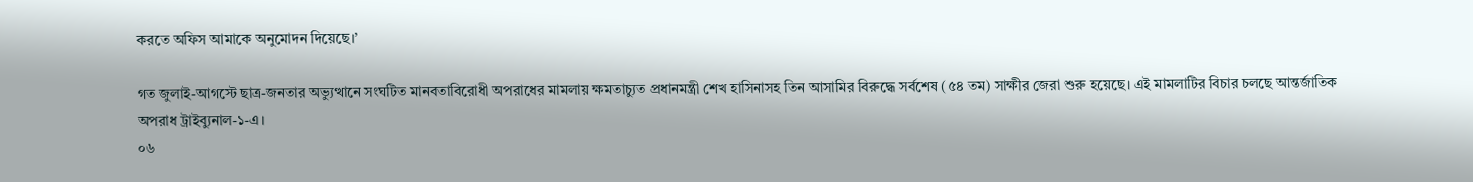করতে অফিস আমাকে অনুমোদন দিয়েছে।’

গত জুলাই-আগস্টে ছাত্র-জনতার অভ্যুত্থানে সংঘটিত মানবতাবিরোধী অপরাধের মামলায় ক্ষমতাচ্যুত প্রধানমন্ত্রী শেখ হাসিনাসহ তিন আসামির বিরুদ্ধে সর্বশেষ (৫৪ তম) সাক্ষীর জেরা শুরু হয়েছে। এই মামলাটির বিচার চলছে আন্তর্জাতিক অপরাধ ট্রাইব্যুনাল-১-এ।
০৬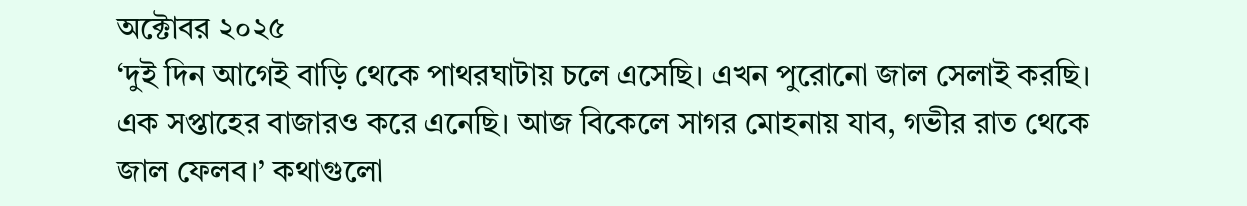অক্টোবর ২০২৫
‘দুই দিন আগেই বাড়ি থেকে পাথরঘাটায় চলে এসেছি। এখন পুরোনো জাল সেলাই করছি। এক সপ্তাহের বাজারও করে এনেছি। আজ বিকেলে সাগর মোহনায় যাব, গভীর রাত থেকে জাল ফেলব।’ কথাগুলো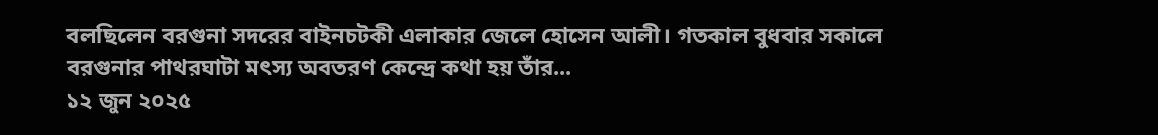বলছিলেন বরগুনা সদরের বাইনচটকী এলাকার জেলে হোসেন আলী। গতকাল বুধবার সকালে বরগুনার পাথরঘাটা মৎস্য অবতরণ কেন্দ্রে কথা হয় তাঁর...
১২ জুন ২০২৫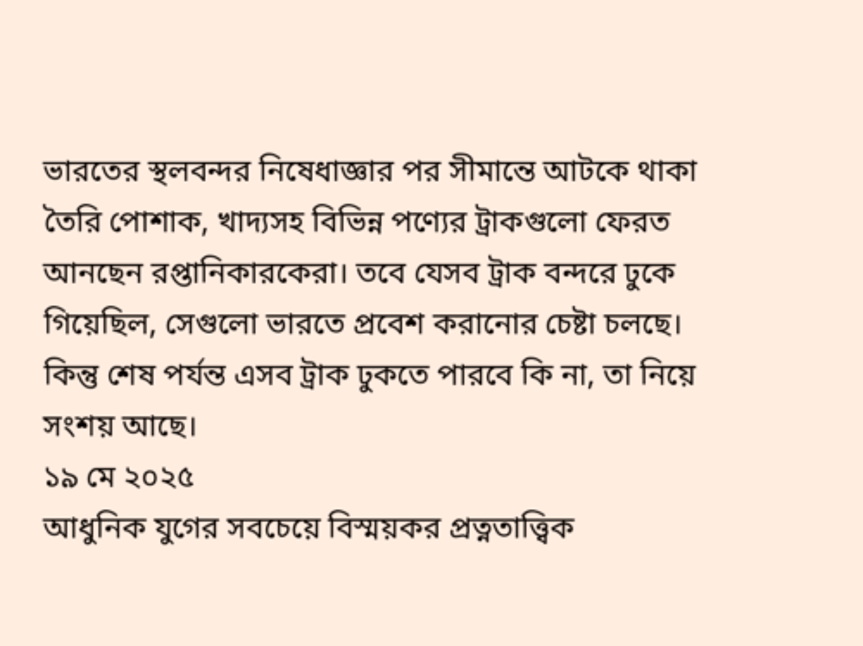ভারতের স্থলবন্দর নিষেধাজ্ঞার পর সীমান্তে আটকে থাকা তৈরি পোশাক, খাদ্যসহ বিভিন্ন পণ্যের ট্রাকগুলো ফেরত আনছেন রপ্তানিকারকেরা। তবে যেসব ট্রাক বন্দরে ঢুকে গিয়েছিল, সেগুলো ভারতে প্রবেশ করানোর চেষ্টা চলছে। কিন্তু শেষ পর্যন্ত এসব ট্রাক ঢুকতে পারবে কি না, তা নিয়ে সংশয় আছে।
১৯ মে ২০২৫
আধুনিক যুগের সবচেয়ে বিস্ময়কর প্রত্নতাত্ত্বিক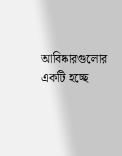আবিষ্কারগুলোর একটি হচ্ছে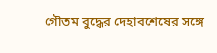গৌতম বুদ্ধের দেহাবশেষের সঙ্গে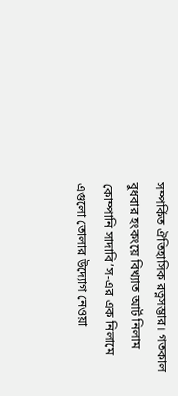সম্পর্কিত ঐতিহাসিক রত্নসম্ভার। গতকাল বুধবার হংকংয়ে বিখ্যাত আর্ট নিলাম কোম্পানি সাদাবি’স-এর এক নিলামে এগুলো তোলার উদ্যোগ নেওয়া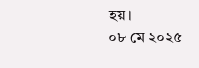হয়।
০৮ মে ২০২৫